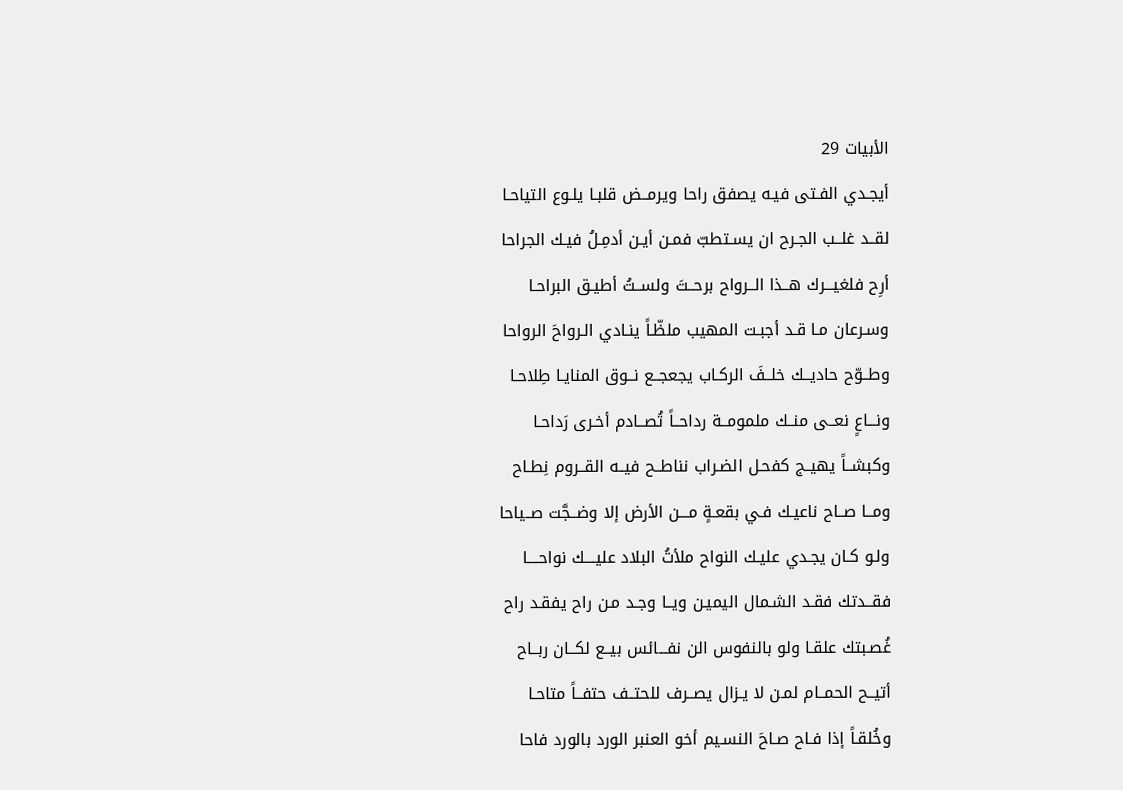الأبيات 29
أيجـدي الفـتى فيـه يصفق راحا ويرمــض قلبـا يلـوع التياحـا
لقــد غلــب الجـرح ان يسـتطبّ فمـن أيـن أدمِـلُ فيـك الجراحا
أرِح فلغيـــرك هــذا الــرواح برحــتَ ولســتُ أطيـق البراحـا
وسـرعان مـا قـد أجبـت المهيب ملظّـاً ينـادي الـرواحَ الرواحا
وطــوّح حاديــك خلــفَ الركـاب يجعجــع نــوق المنايـا طِلاحـا
ونـــاعٍ نعــى منــك ملمومــة رداحــاً تُصــادم أخـرى رَداحـا
وكبشــاً يهيــج كفحـل الضـراب نناطــح فيــه القــروم نِطـاح
ومــا صــاح ناعيـك فـي بقعـةٍ مـــن الأرض إلا وضــجَّت صــياحا
ولـو كـان يجـدي عليـك النواح ملأتُ البلاد عليــــك نواحــــا
فقــدتك فقـد الشـمال اليميـن ويــا وجـد مـن راح يفقـد راح
غُصـبتك علقـا ولو بالنفوس الن نفـــائس بيــع لكــان ربــاح
أتيــح الحمــام لمـن لا يـزال يصــرف للحتــف حتفــاً متاحـا
وخُلقـاً إذا فـاح صـاحَ النسـيم أخو العنبر الورد بالورد فاحا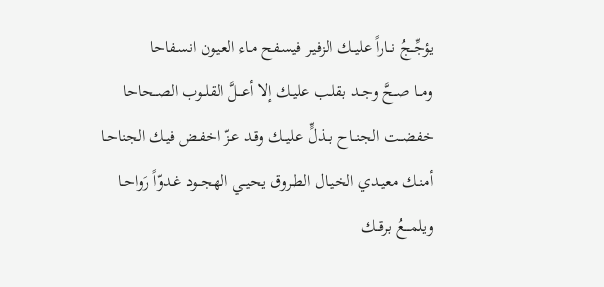يؤجِّــجُ نــاراً عليــك الزفيـر فيسـفح مـاء العيـون انسـفاحا
ومــا صــحَّ وجــد بقلـب عليـك إلا أعـــلَّ القلــوب الصــحاحا
خفضــت الجنــاح بــذلٍّ عليــك وقـد عـزّ اخفـض فيـك الجناحـا
أمنـك معيـدي الخيـال الطـروق يحيــي الهجــود غـدوّاً رَواحـا
ويلمـــعُ برقــك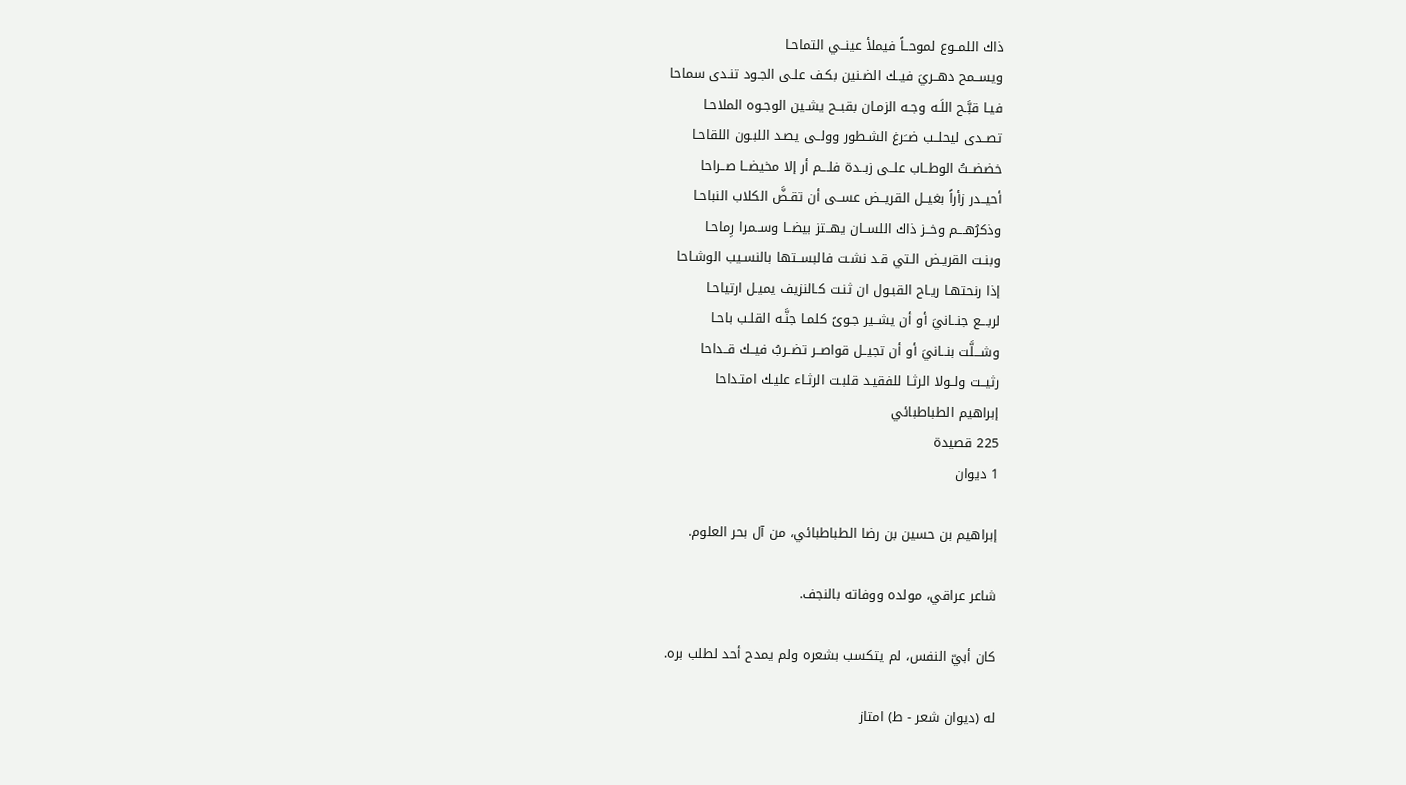ذاك اللمــوع لموحــاً فيملأ عينــي التماحـا
ويســمح دهــريَ فيــك الضـنين بكـف علـى الجـود تنـدى سماحا
فيـا قبَّـح اللَـه وجـه الزمـان بقبــح يشـين الوجـوه الملاحـا
تصــدى ليحلــب ضــَرغ الشـطور وولــى يصـد اللبـون اللقاحـا
خضضــتُ الوطــاب علــى زبــدة فلـــم أر إلا مخيضــا صــراحا
أحيــدر زأراً بغيــل القريــض عســى أن تقـضَّ الكلاب النباحـا
وذكرُهـــم وخــز ذاك اللســان يهــتز بيضــا وســمرا رِماحـا
وبنـت القريـض الـتي قـد نشـت فالبســتها بالنسـيب الوشـاحا
إذا رنحتهـا ريـاح القبـول ان ثنـت كـالنزيف يميـل ارتياحـا
لربـــع جنــانيَ أو أن يشــير جـوىً كلمـا جنَّـه القلـب باحـا
وشـــلَّت بنــانيَ أو أن تجيــل قواصــر تضــربُ فيــك قــداحا
رثيــت ولــولا الرثـا للفقيـد قلبـت الرثـاء عليـك امتـداحا
إبراهيم الطباطبائي
225 قصيدة
1 ديوان

إبراهيم بن حسين بن رضا الطباطبائي، من آل بحر العلوم.

شاعر عراقي، مولده ووفاته بالنجف.

كان أبيّ النفس، لم يتكسب بشعره ولم يمدح أحد لطلب بره.

له (ديوان شعر - ط) امتاز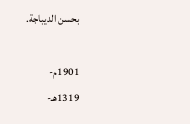بحسن الديباجة.

1901م-
1319هـ-